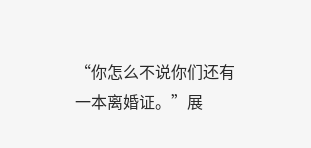“你怎么不说你们还有一本离婚证。”展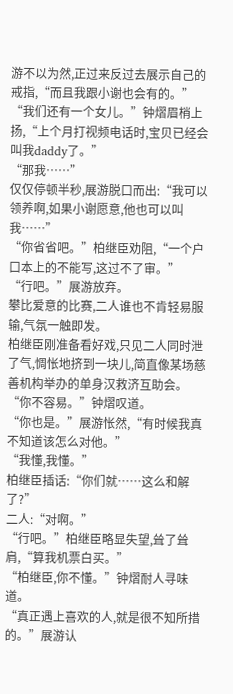游不以为然,正过来反过去展示自己的戒指,“而且我跟小谢也会有的。”
“我们还有一个女儿。”钟熠眉梢上扬,“上个月打视频电话时,宝贝已经会叫我daddy了。”
“那我……”
仅仅停顿半秒,展游脱口而出:“我可以领养啊,如果小谢愿意,他也可以叫我……”
“你省省吧。”柏继臣劝阻,“一个户口本上的不能写,这过不了审。”
“行吧。”展游放弃。
攀比爱意的比赛,二人谁也不肯轻易服输,气氛一触即发。
柏继臣刚准备看好戏,只见二人同时泄了气,惆怅地挤到一块儿,简直像某场慈善机构举办的单身汉救济互助会。
“你不容易。”钟熠叹道。
“你也是。”展游怅然,“有时候我真不知道该怎么对他。”
“我懂,我懂。”
柏继臣插话:“你们就……这么和解了?”
二人:“对啊。”
“行吧。”柏继臣略显失望,耸了耸肩,“算我机票白买。”
“柏继臣,你不懂。”钟熠耐人寻味道。
“真正遇上喜欢的人,就是很不知所措的。”展游认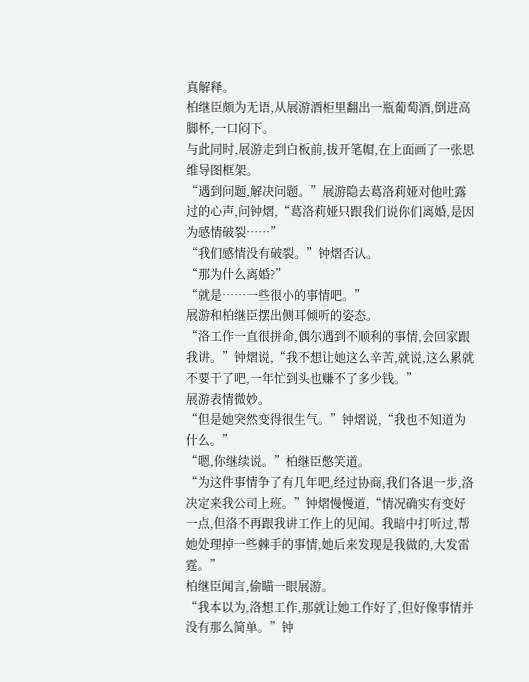真解释。
柏继臣颇为无语,从展游酒柜里翻出一瓶葡萄酒,倒进高脚杯,一口闷下。
与此同时,展游走到白板前,拔开笔帽,在上面画了一张思维导图框架。
“遇到问题,解决问题。”展游隐去葛洛莉娅对他吐露过的心声,问钟熠,“葛洛莉娅只跟我们说你们离婚,是因为感情破裂……”
“我们感情没有破裂。”钟熠否认。
“那为什么离婚?”
“就是……一些很小的事情吧。”
展游和柏继臣摆出侧耳倾听的姿态。
“洛工作一直很拼命,偶尔遇到不顺利的事情,会回家跟我讲。”钟熠说,“我不想让她这么辛苦,就说,这么累就不要干了吧,一年忙到头也赚不了多少钱。”
展游表情微妙。
“但是她突然变得很生气。”钟熠说,“我也不知道为什么。”
“嗯,你继续说。”柏继臣憋笑道。
“为这件事情争了有几年吧,经过协商,我们各退一步,洛决定来我公司上班。”钟熠慢慢道,“情况确实有变好一点,但洛不再跟我讲工作上的见闻。我暗中打听过,帮她处理掉一些棘手的事情,她后来发现是我做的,大发雷霆。”
柏继臣闻言,偷瞄一眼展游。
“我本以为,洛想工作,那就让她工作好了,但好像事情并没有那么简单。”钟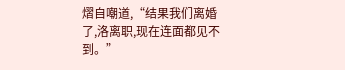熠自嘲道,“结果我们离婚了,洛离职,现在连面都见不到。”